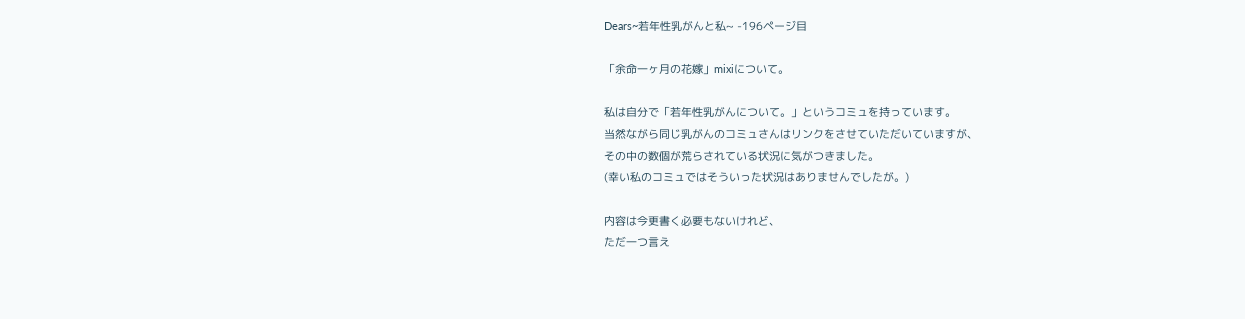Dears~若年性乳がんと私~ -196ページ目

「余命一ヶ月の花嫁」mixiについて。

私は自分で「若年性乳がんについて。」というコミュを持っています。
当然ながら同じ乳がんのコミュさんはリンクをさせていただいていますが、
その中の数個が荒らされている状況に気がつきました。
(幸い私のコミュではそういった状況はありませんでしたが。)

内容は今更書く必要もないけれど、
ただ一つ言え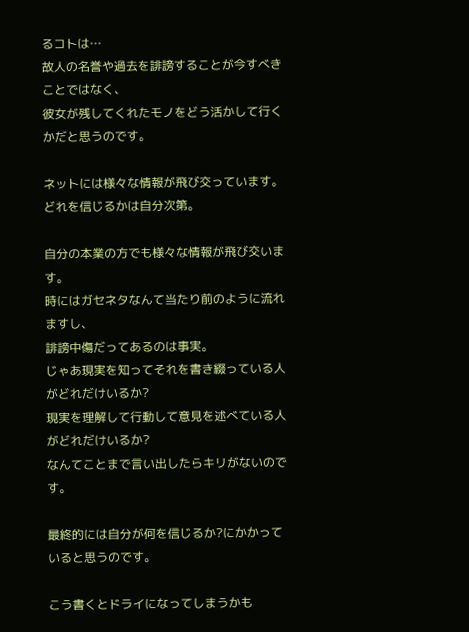るコトは…
故人の名誉や過去を誹謗することが今すべきことではなく、
彼女が残してくれたモノをどう活かして行くかだと思うのです。

ネットには様々な情報が飛び交っています。
どれを信じるかは自分次第。

自分の本業の方でも様々な情報が飛び交います。
時にはガセネタなんて当たり前のように流れますし、
誹謗中傷だってあるのは事実。
じゃあ現実を知ってそれを書き綴っている人がどれだけいるか?
現実を理解して行動して意見を述べている人がどれだけいるか?
なんてことまで言い出したらキリがないのです。

最終的には自分が何を信じるか?にかかっていると思うのです。

こう書くとドライになってしまうかも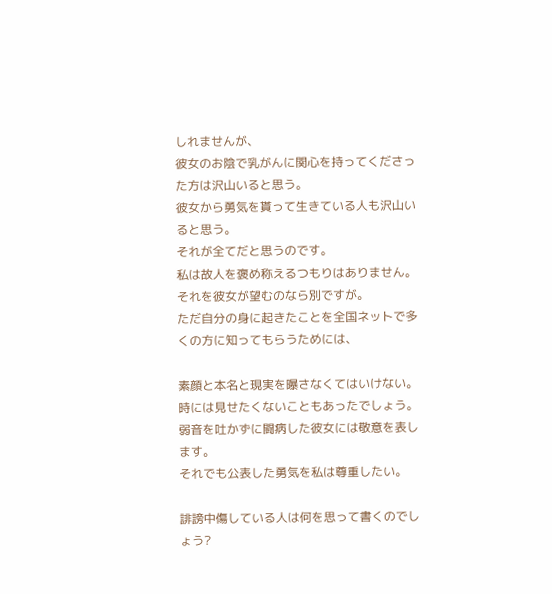しれませんが、
彼女のお陰で乳がんに関心を持ってくださった方は沢山いると思う。
彼女から勇気を貰って生きている人も沢山いると思う。
それが全てだと思うのです。
私は故人を褒め称えるつもりはありません。
それを彼女が望むのなら別ですが。
ただ自分の身に起きたことを全国ネットで多くの方に知ってもらうためには、

素顔と本名と現実を曝さなくてはいけない。
時には見せたくないこともあったでしょう。
弱音を吐かずに闘病した彼女には敬意を表します。
それでも公表した勇気を私は尊重したい。

誹謗中傷している人は何を思って書くのでしょう?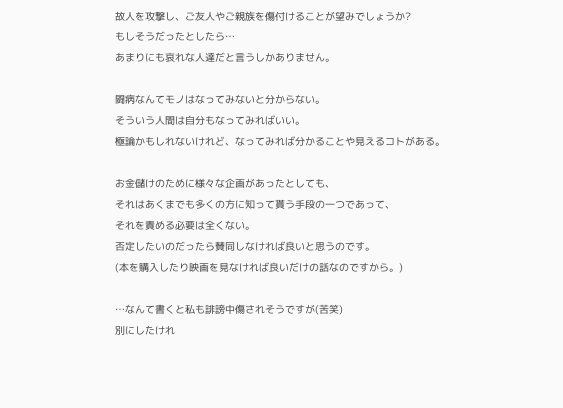故人を攻撃し、ご友人やご親族を傷付けることが望みでしょうか?
もしそうだったとしたら…
あまりにも哀れな人達だと言うしかありません。

闘病なんてモノはなってみないと分からない。
そういう人間は自分もなってみればいい。
極論かもしれないけれど、なってみれば分かることや見えるコトがある。

お金儲けのために様々な企画があったとしても、
それはあくまでも多くの方に知って貰う手段の一つであって、
それを責める必要は全くない。
否定したいのだったら賛同しなければ良いと思うのです。
(本を購入したり映画を見なければ良いだけの話なのですから。)

…なんて書くと私も誹謗中傷されそうですが(苦笑)
別にしたけれ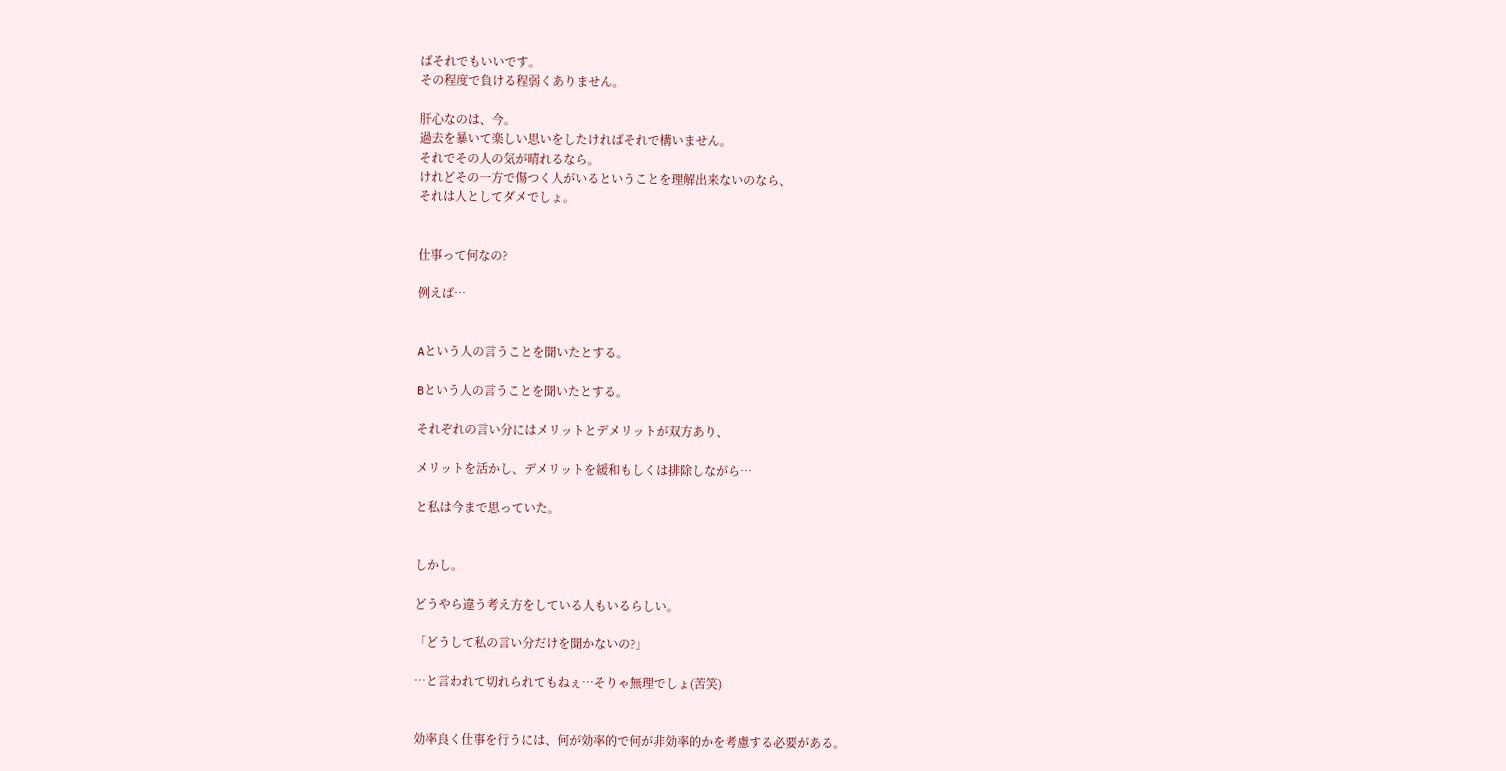ばそれでもいいです。
その程度で負ける程弱くありません。

肝心なのは、今。
過去を暴いて楽しい思いをしたければそれで構いません。
それでその人の気が晴れるなら。
けれどその一方で傷つく人がいるということを理解出来ないのなら、
それは人としてダメでしょ。


仕事って何なの?

例えば…


Aという人の言うことを聞いたとする。

Bという人の言うことを聞いたとする。

それぞれの言い分にはメリットとデメリットが双方あり、

メリットを活かし、デメリットを緩和もしくは排除しながら…

と私は今まで思っていた。


しかし。

どうやら違う考え方をしている人もいるらしい。

「どうして私の言い分だけを聞かないの?」

…と言われて切れられてもねぇ…そりゃ無理でしょ(苦笑)


効率良く仕事を行うには、何が効率的で何が非効率的かを考慮する必要がある。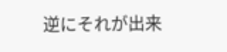逆にそれが出来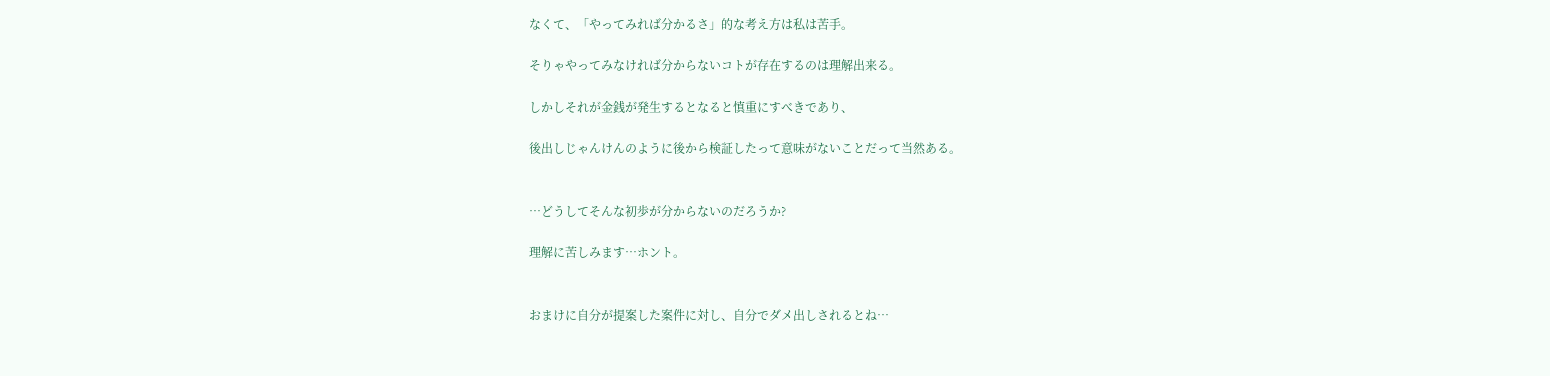なくて、「やってみれば分かるさ」的な考え方は私は苦手。

そりゃやってみなければ分からないコトが存在するのは理解出来る。

しかしそれが金銭が発生するとなると慎重にすべきであり、

後出しじゃんけんのように後から検証したって意味がないことだって当然ある。


…どうしてそんな初歩が分からないのだろうか?

理解に苦しみます…ホント。


おまけに自分が提案した案件に対し、自分でダメ出しされるとね…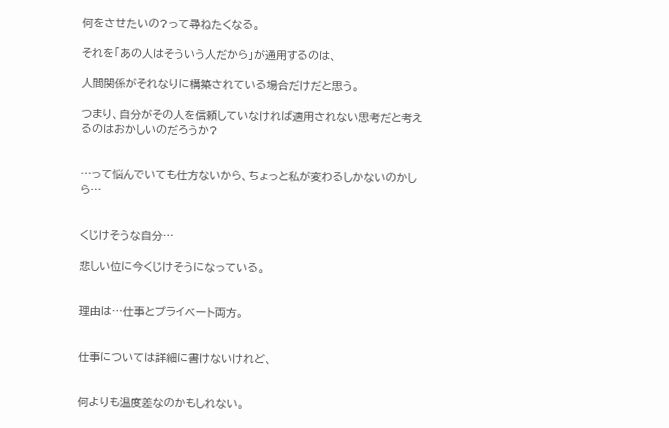何をさせたいの?って尋ねたくなる。

それを「あの人はそういう人だから」が通用するのは、

人間関係がそれなりに構築されている場合だけだと思う。

つまり、自分がその人を信頼していなければ適用されない思考だと考えるのはおかしいのだろうか?


…って悩んでいても仕方ないから、ちょっと私が変わるしかないのかしら…


くじけそうな自分…

悲しい位に今くじけそうになっている。


理由は…仕事とプライベート両方。


仕事については詳細に書けないけれど、


何よりも温度差なのかもしれない。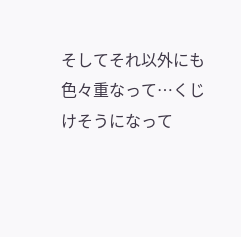そしてそれ以外にも色々重なって…くじけそうになって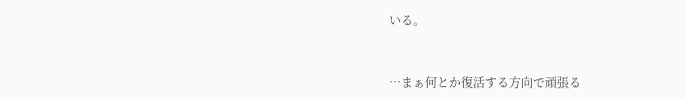いる。


…まぁ何とか復活する方向で頑張る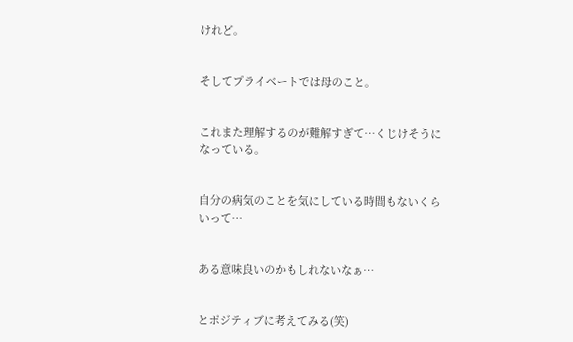けれど。


そしてプライベートでは母のこと。


これまた理解するのが難解すぎて…くじけそうになっている。


自分の病気のことを気にしている時間もないくらいって…


ある意味良いのかもしれないなぁ…


とポジティブに考えてみる(笑)